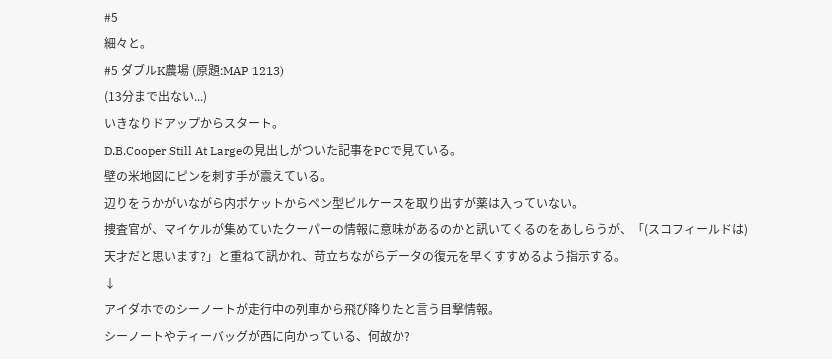#5
細々と。
#5 ダブルK農場 (原題:MAP 1213)
(13分まで出ない...)
いきなりドアップからスタート。
D.B.Cooper Still At Largeの見出しがついた記事をPCで見ている。
壁の米地図にピンを刺す手が震えている。
辺りをうかがいながら内ポケットからペン型ピルケースを取り出すが薬は入っていない。
捜査官が、マイケルが集めていたクーパーの情報に意味があるのかと訊いてくるのをあしらうが、「(スコフィールドは)天才だと思います?」と重ねて訊かれ、苛立ちながらデータの復元を早くすすめるよう指示する。
↓
アイダホでのシーノートが走行中の列車から飛び降りたと言う目撃情報。
シーノートやティーバッグが西に向かっている、何故か?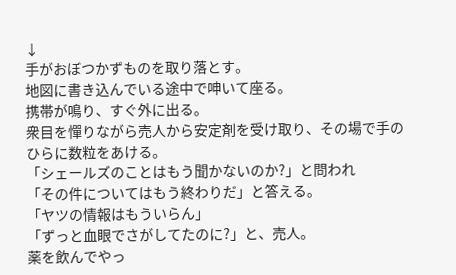↓
手がおぼつかずものを取り落とす。
地図に書き込んでいる途中で呻いて座る。
携帯が鳴り、すぐ外に出る。
衆目を憚りながら売人から安定剤を受け取り、その場で手のひらに数粒をあける。
「シェールズのことはもう聞かないのか?」と問われ
「その件についてはもう終わりだ」と答える。
「ヤツの情報はもういらん」
「ずっと血眼でさがしてたのに?」と、売人。
薬を飲んでやっ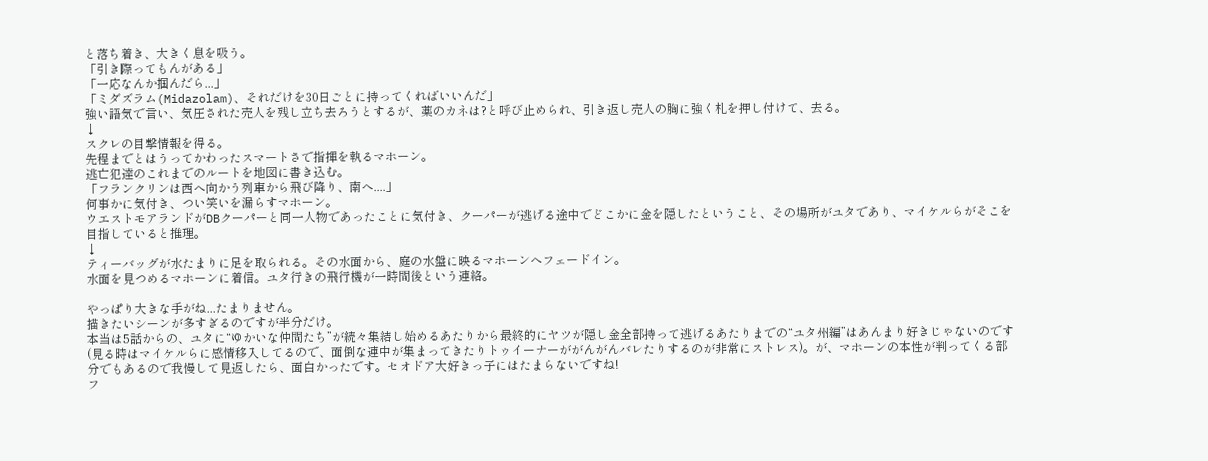と落ち着き、大きく息を吸う。
「引き際ってもんがある」
「一応なんか掴んだら...」
「ミダズラム(Midazolam)、それだけを30日ごとに持ってくればいいんだ」
強い語気で言い、気圧された売人を残し立ち去ろうとするが、薬のカネは?と呼び止められ、引き返し売人の胸に強く札を押し付けて、去る。
↓
スクレの目撃情報を得る。
先程までとはうってかわったスマートさで指揮を執るマホーン。
逃亡犯達のこれまでのルートを地図に書き込む。
「フランクリンは西へ向かう列車から飛び降り、南へ....」
何事かに気付き、つい笑いを漏らすマホーン。
ウエストモアランドがDBクーパーと同一人物であったことに気付き、クーパーが逃げる途中でどこかに金を隠したということ、その場所がユタであり、マイケルらがそこを目指していると推理。
↓
ティーバッグが水たまりに足を取られる。その水面から、庭の水盤に映るマホーンへフェードイン。
水面を見つめるマホーンに着信。ユタ行きの飛行機が一時間後という連絡。

やっぱり大きな手がね...たまりません。
描きたいシーンが多すぎるのですが半分だけ。
本当は5話からの、ユタに“ゆかいな仲間たち”が続々集結し始めるあたりから最終的にヤツが隠し金全部持って逃げるあたりまでの“ユタ州編”はあんまり好きじゃないのです(見る時はマイケルらに感情移入してるので、面倒な連中が集まってきたりトゥイーナーががんがんバレたりするのが非常にストレス)。が、マホーンの本性が判ってくる部分でもあるので我慢して見返したら、面白かったです。セオドア大好きっ子にはたまらないですね!
フ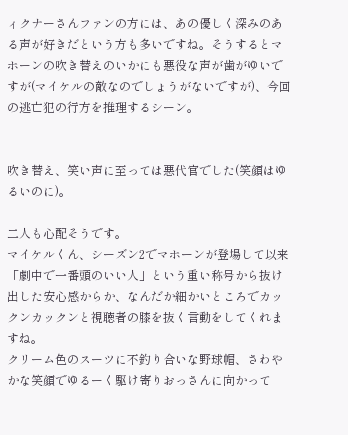ィクナーさんファンの方には、あの優しく深みのある声が好きだという方も多いですね。そうするとマホーンの吹き替えのいかにも悪役な声が歯がゆいですが(マイケルの敵なのでしょうがないですが)、今回の逃亡犯の行方を推理するシーン。


吹き替え、笑い声に至っては悪代官でした(笑顔はゆるいのに)。

二人も心配そうです。
マイケルくん、シーズン2でマホーンが登場して以来「劇中で一番頭のいい人」という重い称号から抜け出した安心感からか、なんだか細かいところでカックンカックンと視聴者の膝を抜く言動をしてくれますね。
クリーム色のスーツに不釣り合いな野球帽、さわやかな笑顔でゆるーく駆け寄りおっさんに向かって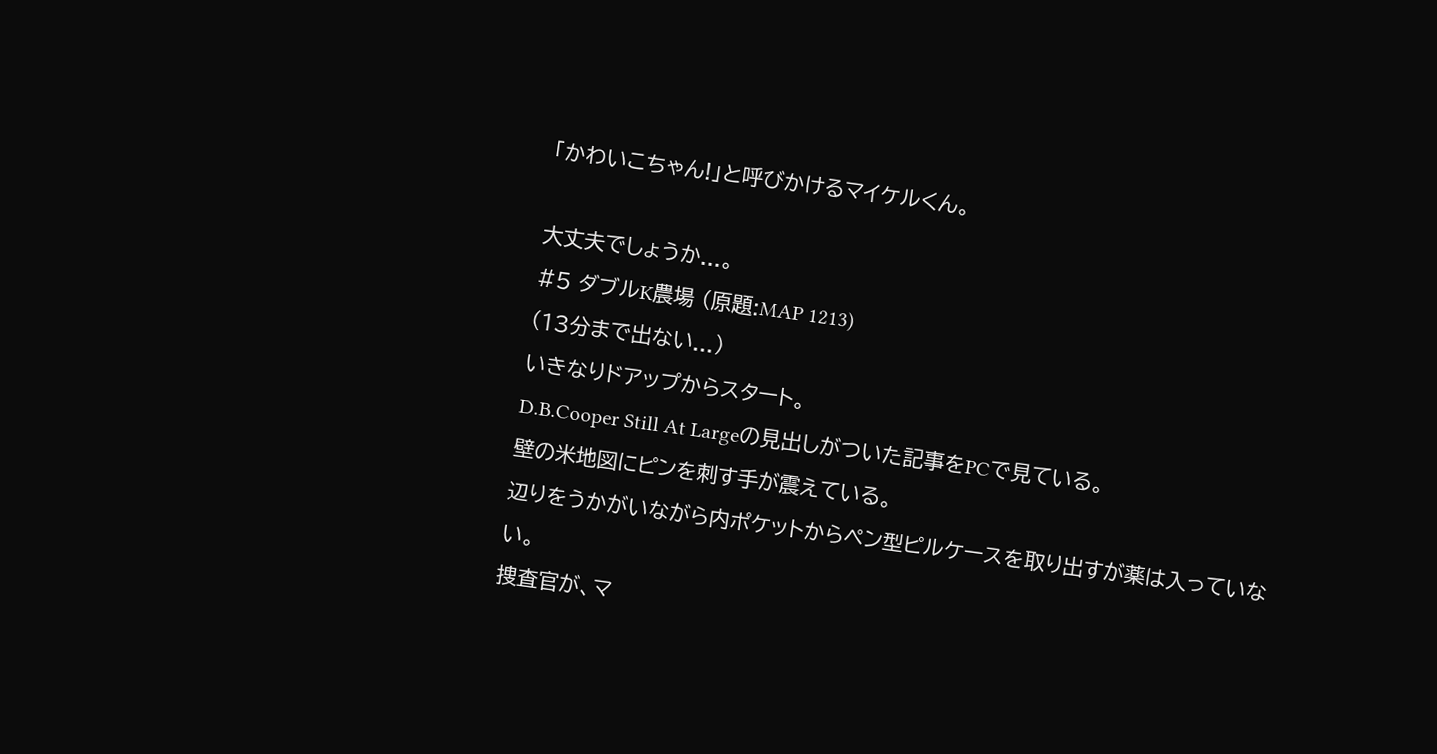「かわいこちゃん!」と呼びかけるマイケルくん。

大丈夫でしょうか...。
#5 ダブルK農場 (原題:MAP 1213)
(13分まで出ない...)
いきなりドアップからスタート。
D.B.Cooper Still At Largeの見出しがついた記事をPCで見ている。
壁の米地図にピンを刺す手が震えている。
辺りをうかがいながら内ポケットからペン型ピルケースを取り出すが薬は入っていない。
捜査官が、マ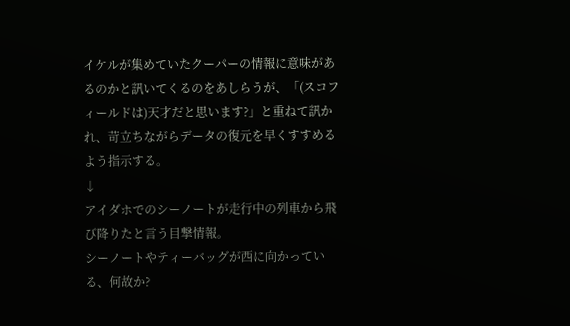イケルが集めていたクーパーの情報に意味があるのかと訊いてくるのをあしらうが、「(スコフィールドは)天才だと思います?」と重ねて訊かれ、苛立ちながらデータの復元を早くすすめるよう指示する。
↓
アイダホでのシーノートが走行中の列車から飛び降りたと言う目撃情報。
シーノートやティーバッグが西に向かっている、何故か?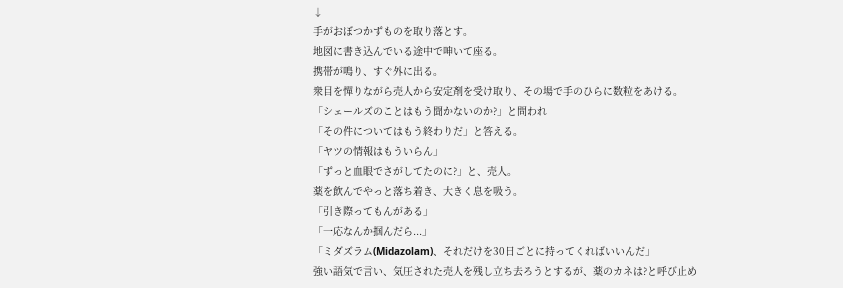↓
手がおぼつかずものを取り落とす。
地図に書き込んでいる途中で呻いて座る。
携帯が鳴り、すぐ外に出る。
衆目を憚りながら売人から安定剤を受け取り、その場で手のひらに数粒をあける。
「シェールズのことはもう聞かないのか?」と問われ
「その件についてはもう終わりだ」と答える。
「ヤツの情報はもういらん」
「ずっと血眼でさがしてたのに?」と、売人。
薬を飲んでやっと落ち着き、大きく息を吸う。
「引き際ってもんがある」
「一応なんか掴んだら...」
「ミダズラム(Midazolam)、それだけを30日ごとに持ってくればいいんだ」
強い語気で言い、気圧された売人を残し立ち去ろうとするが、薬のカネは?と呼び止め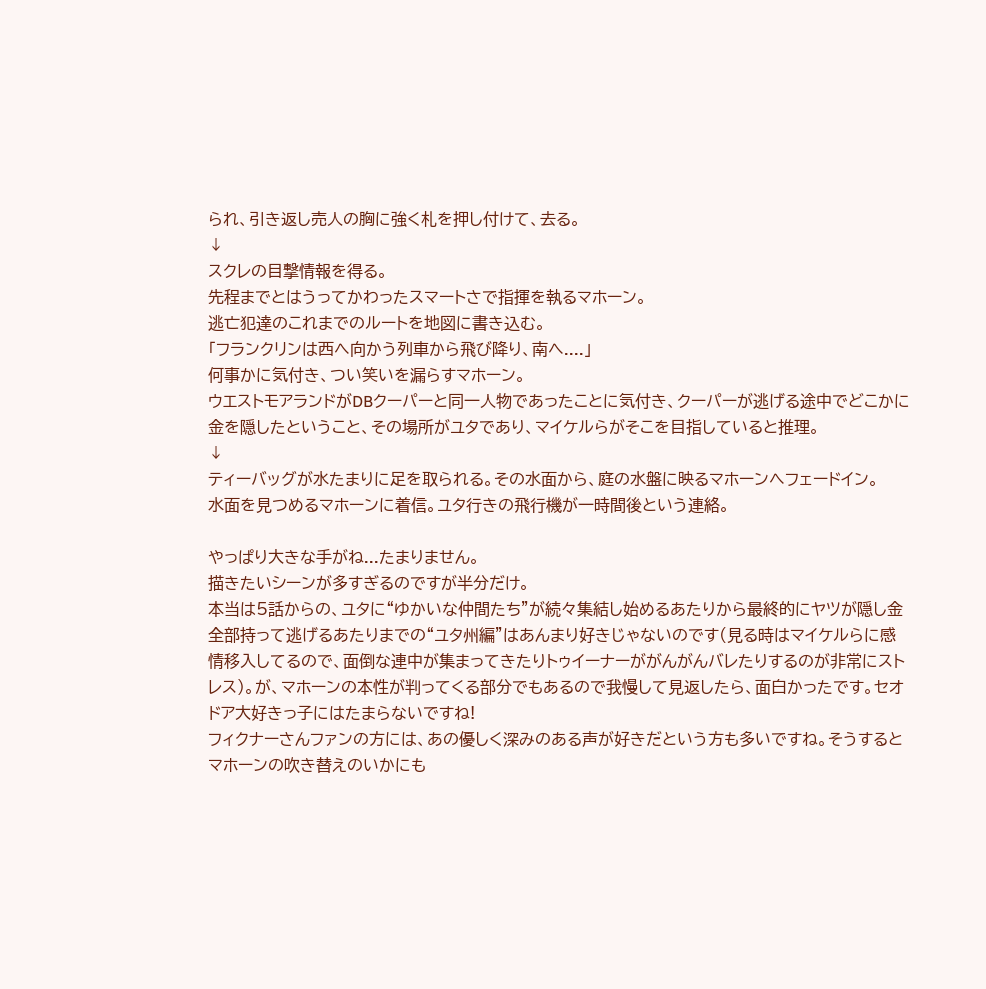られ、引き返し売人の胸に強く札を押し付けて、去る。
↓
スクレの目撃情報を得る。
先程までとはうってかわったスマートさで指揮を執るマホーン。
逃亡犯達のこれまでのルートを地図に書き込む。
「フランクリンは西へ向かう列車から飛び降り、南へ....」
何事かに気付き、つい笑いを漏らすマホーン。
ウエストモアランドがDBクーパーと同一人物であったことに気付き、クーパーが逃げる途中でどこかに金を隠したということ、その場所がユタであり、マイケルらがそこを目指していると推理。
↓
ティーバッグが水たまりに足を取られる。その水面から、庭の水盤に映るマホーンへフェードイン。
水面を見つめるマホーンに着信。ユタ行きの飛行機が一時間後という連絡。

やっぱり大きな手がね...たまりません。
描きたいシーンが多すぎるのですが半分だけ。
本当は5話からの、ユタに“ゆかいな仲間たち”が続々集結し始めるあたりから最終的にヤツが隠し金全部持って逃げるあたりまでの“ユタ州編”はあんまり好きじゃないのです(見る時はマイケルらに感情移入してるので、面倒な連中が集まってきたりトゥイーナーががんがんバレたりするのが非常にストレス)。が、マホーンの本性が判ってくる部分でもあるので我慢して見返したら、面白かったです。セオドア大好きっ子にはたまらないですね!
フィクナーさんファンの方には、あの優しく深みのある声が好きだという方も多いですね。そうするとマホーンの吹き替えのいかにも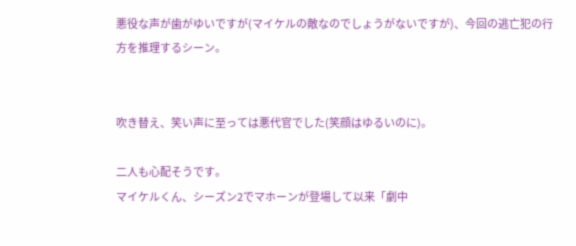悪役な声が歯がゆいですが(マイケルの敵なのでしょうがないですが)、今回の逃亡犯の行方を推理するシーン。


吹き替え、笑い声に至っては悪代官でした(笑顔はゆるいのに)。

二人も心配そうです。
マイケルくん、シーズン2でマホーンが登場して以来「劇中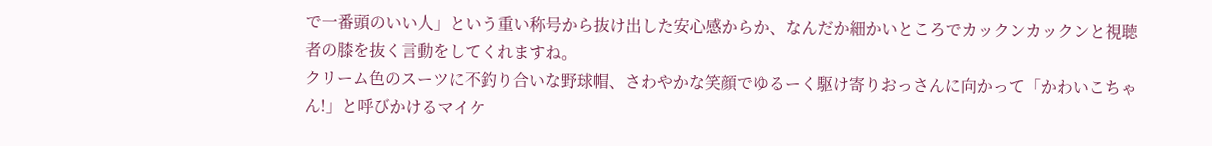で一番頭のいい人」という重い称号から抜け出した安心感からか、なんだか細かいところでカックンカックンと視聴者の膝を抜く言動をしてくれますね。
クリーム色のスーツに不釣り合いな野球帽、さわやかな笑顔でゆるーく駆け寄りおっさんに向かって「かわいこちゃん!」と呼びかけるマイケ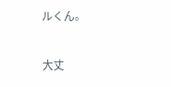ルくん。

大丈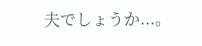夫でしょうか...。